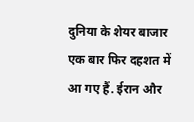दुनिया के शेयर बाजार एक बार फिर दहशत में आ गए हैं. ईरान और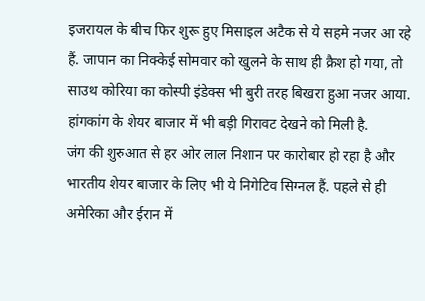इजरायल के बीच फिर शुरू हुए मिसाइल अटैक से ये सहमे नजर आ रहे हैं. जापान का निक्केई सोमवार को खुलने के साथ ही क्रैश हो गया, तो साउथ कोरिया का कोस्पी इंडेक्स भी बुरी तरह बिखरा हुआ नजर आया. हांगकांग के शेयर बाजार में भी बड़ी गिरावट देखने को मिली है.
जंग की शुरुआत से हर ओर लाल निशान पर कारोबार हो रहा है और भारतीय शेयर बाजार के लिए भी ये निगेटिव सिग्नल हैं. पहले से ही अमेरिका और ईरान में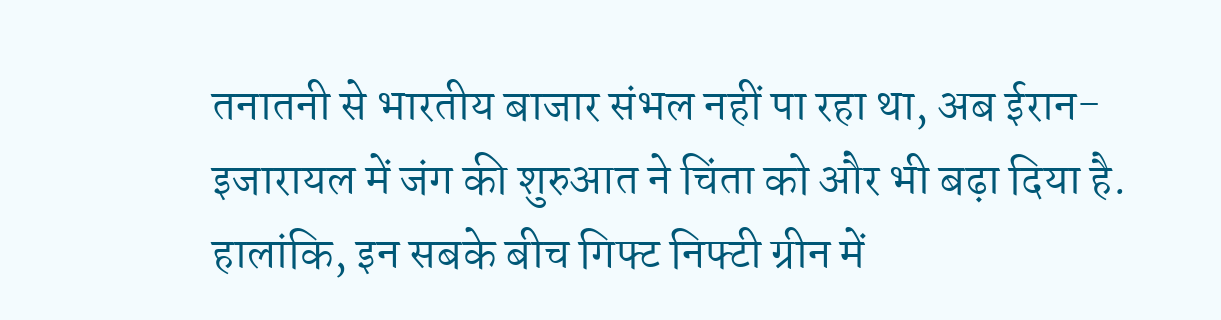तनातनी से भारतीय बाजार संभल नहीं पा रहा था, अब ईरान-इजारायल में जंग की शुरुआत ने चिंता को और भी बढ़ा दिया है. हालांकि, इन सबके बीच गिफ्ट निफ्टी ग्रीन में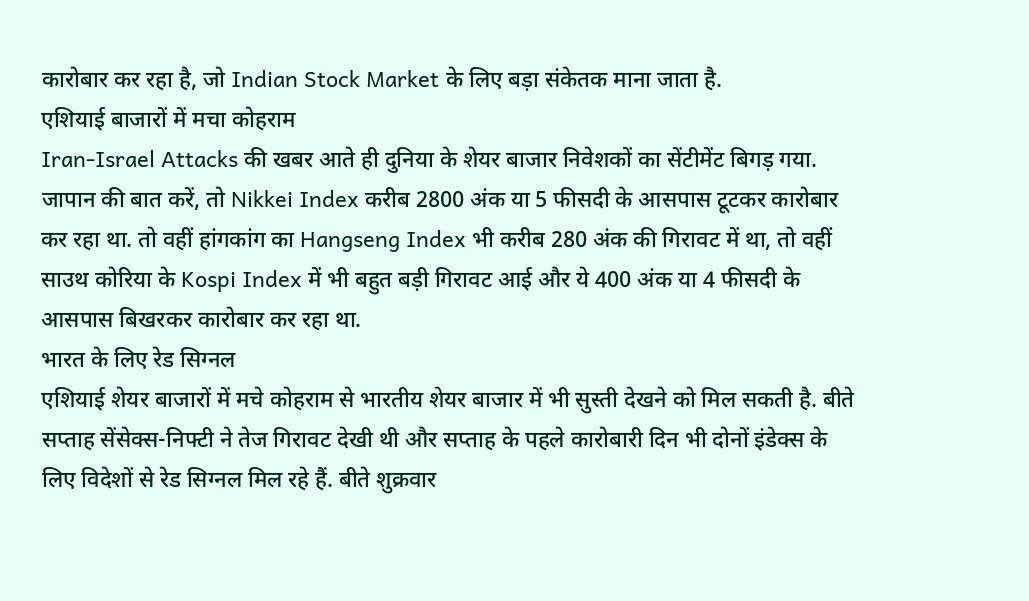कारोबार कर रहा है, जो Indian Stock Market के लिए बड़ा संकेतक माना जाता है.
एशियाई बाजारों में मचा कोहराम
Iran-Israel Attacks की खबर आते ही दुनिया के शेयर बाजार निवेशकों का सेंटीमेंट बिगड़ गया. जापान की बात करें, तो Nikkei Index करीब 2800 अंक या 5 फीसदी के आसपास टूटकर कारोबार कर रहा था. तो वहीं हांगकांग का Hangseng Index भी करीब 280 अंक की गिरावट में था, तो वहीं साउथ कोरिया के Kospi Index में भी बहुत बड़ी गिरावट आई और ये 400 अंक या 4 फीसदी के आसपास बिखरकर कारोबार कर रहा था.
भारत के लिए रेड सिग्नल
एशियाई शेयर बाजारों में मचे कोहराम से भारतीय शेयर बाजार में भी सुस्ती देखने को मिल सकती है. बीते सप्ताह सेंसेक्स-निफ्टी ने तेज गिरावट देखी थी और सप्ताह के पहले कारोबारी दिन भी दोनों इंडेक्स के लिए विदेशों से रेड सिग्नल मिल रहे हैं. बीते शुक्रवार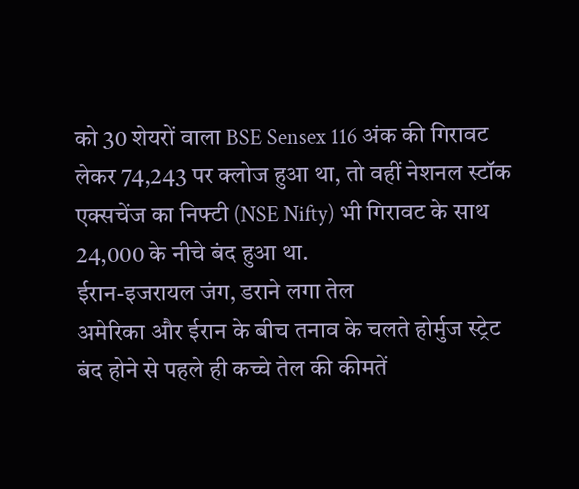को 30 शेयरों वाला BSE Sensex 116 अंक की गिरावट लेकर 74,243 पर क्लोज हुआ था, तो वहीं नेशनल स्टॉक एक्सचेंज का निफ्टी (NSE Nifty) भी गिरावट के साथ 24,000 के नीचे बंद हुआ था.
ईरान-इजरायल जंग, डराने लगा तेल
अमेरिका और ईरान के बीच तनाव के चलते होर्मुज स्ट्रेट बंद होने से पहले ही कच्चे तेल की कीमतें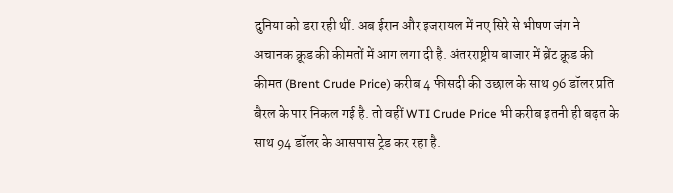दुनिया को डरा रही थीं. अब ईरान और इजरायल में नए सिरे से भीषण जंग ने अचानक क्रूड की कीमतों में आग लगा दी है. अंतरराष्ट्रीय बाजार में ब्रेंट क्रूड की कीमत (Brent Crude Price) करीब 4 फीसदी की उछाल के साथ 96 डॉलर प्रति बैरल के पार निकल गई है. तो वहीं WTI Crude Price भी करीब इतनी ही बढ़त के साथ 94 डॉलर के आसपास ट्रेड कर रहा है.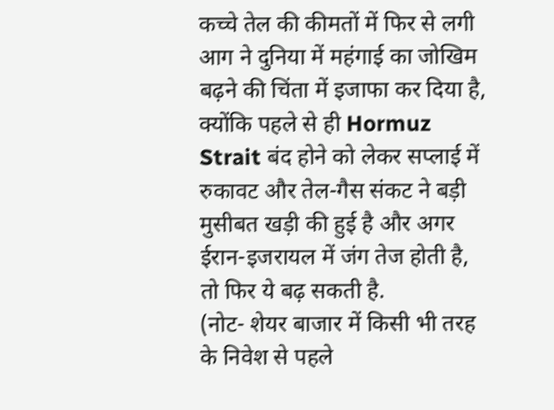कच्चे तेल की कीमतों में फिर से लगी आग ने दुनिया में महंगाई का जोखिम बढ़ने की चिंता में इजाफा कर दिया है, क्योंकि पहले से ही Hormuz Strait बंद होने को लेकर सप्लाई में रुकावट और तेल-गैस संकट ने बड़ी मुसीबत खड़ी की हुई है और अगर ईरान-इजरायल में जंग तेज होती है, तो फिर ये बढ़ सकती है.
(नोट- शेयर बाजार में किसी भी तरह के निवेश से पहले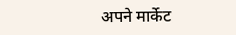अपने मार्केट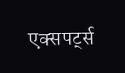एक्सपर्ट्स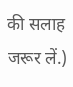की सलाह जरूर लें.)